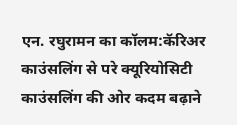एन. रघुरामन का कॉलम:कॅरिअर काउंसलिंग से परे क्यूरियोसिटी काउंसलिंग की ओर कदम बढ़ाने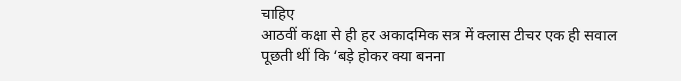चाहिए
आठवीं कक्षा से ही हर अकादमिक सत्र में क्लास टीचर एक ही सवाल पूछती थीं कि ‘बड़े होकर क्या बनना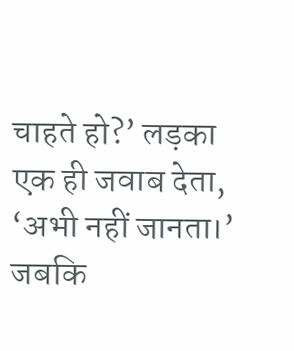चाहते हो?’ लड़का एक ही जवाब देता, ‘अभी नहीं जानता।’ जबकि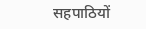सहपाठियों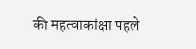की महत्वाकांक्षा पहले